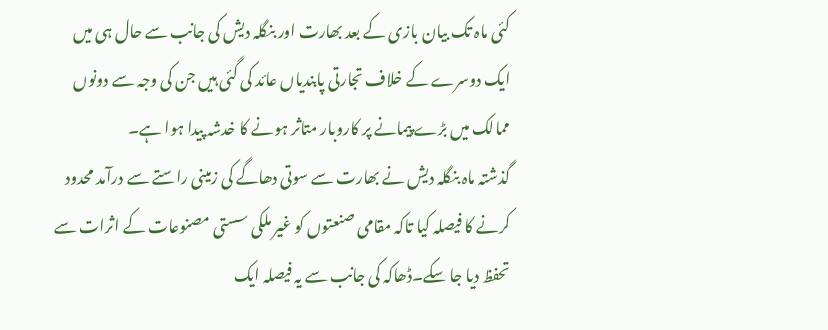کئی ماہ تک بیان بازی کے بعد بھارت اور بنگلہ دیش کی جانب سے حال ہی میں ایک دوسرے کے خلاف تجارتی پابندیاں عائد کی گئی ہیں جن کی وجہ سے دونوں ممالک میں بڑے پیمانے پر کاروبار متاثر ہونے کا خدشہ پیدا ہوا ہے۔
گذشتہ ماہ بنگلہ دیش نے بھارت سے سوتی دھاگے کی زمینی راستے سے درآمد محدود کرنے کا فیصلہ کیا تاکہ مقامی صنعتوں کو غیر ملکی سستی مصنوعات کے اثرات سے تحفظ دیا جا سکے۔ڈھاکہ کی جانب سے یہ فیصلہ ایک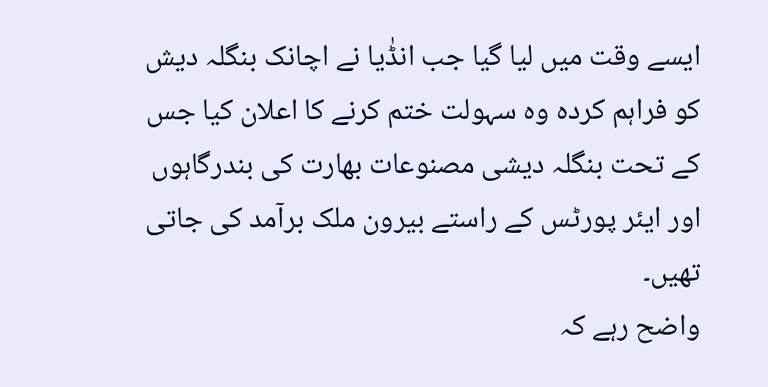ایسے وقت میں لیا گیا جب انڈٰیا نے اچانک بنگلہ دیش کو فراہم کردہ وہ سہولت ختم کرنے کا اعلان کیا جس کے تحت بنگلہ دیشی مصنوعات بھارت کی بندرگاہوں اور ایئر پورٹس کے راستے بیرون ملک برآمد کی جاتی تھیں۔
واضح رہے کہ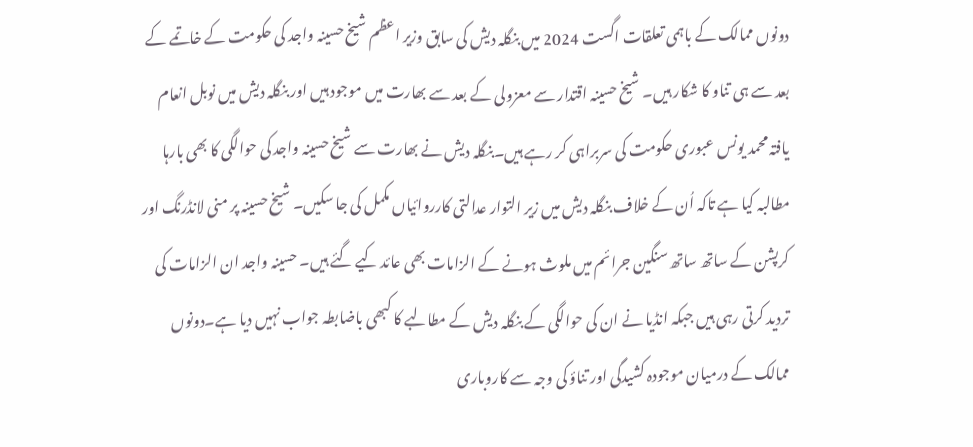دونوں ممالک کے باہمی تعلقات اگست 2024 میں بنگلہ دیش کی سابق وزیر اعظم شیخ حسینہ واجد کی حکومت کے خاتمے کے بعد سے ہی تناو کا شکار ہیں۔ شیخ حسینہ اقتدار سے معزولی کے بعد سے بھارت میں موجود ہیں اور بنگلہ دیش میں نوبل انعام یافتہ محمد یونس عبوری حکومت کی سربراہی کر رہے ہیں۔بنگلہ دیش نے بھارت سے شیخ حسینہ واجد کی حوالگی کا بھی بارہا مطالبہ کیا ہے تاکہ اُن کے خلاف بنگلہ دیش میں زیر التوار عدالتی کارروائیاں مکمل کی جا سکیں۔ شیخ حسینہ پر منی لانڈرنگ اور کرپشن کے ساتھ ساتھ سنگین جرائم میں ملوث ہونے کے الزامات بھی عائد کیے گئے ہیں۔ حسینہ واجد ان الزامات کی تردید کرتی رہی ہیں جبکہ انڈیا نے ان کی حوالگی کے بنگلہ دیش کے مطالبے کا کبھی باضابطہ جواب نہیں دیا ہے۔دونوں ممالک کے درمیان موجودہ کشیدگی اور تناؤ کی وجہ سے کاروباری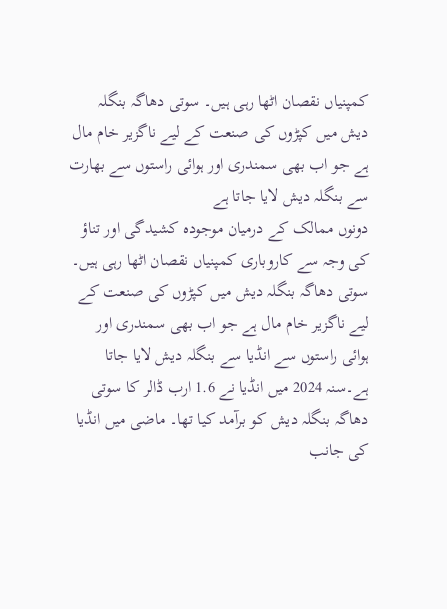کمپنیاں نقصان اٹھا رہی ہیں۔ سوتی دھاگہ بنگلہ دیش میں کپڑوں کی صنعت کے لیے ناگزیر خام مال ہے جو اب بھی سمندری اور ہوائی راستوں سے بھارت سے بنگلہ دیش لایا جاتا ہے
دونوں ممالک کے درمیان موجودہ کشیدگی اور تناؤ کی وجہ سے کاروباری کمپنیاں نقصان اٹھا رہی ہیں۔ سوتی دھاگہ بنگلہ دیش میں کپڑوں کی صنعت کے لیے ناگزیر خام مال ہے جو اب بھی سمندری اور ہوائی راستوں سے انڈیا سے بنگلہ دیش لایا جاتا ہے۔سنہ 2024 میں انڈیا نے 1.6 ارب ڈالر کا سوتی دھاگہ بنگلہ دیش کو برآمد کیا تھا۔ ماضی میں انڈیا کی جانب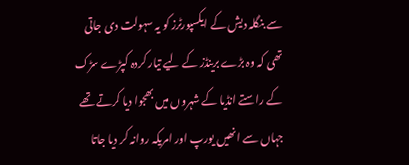سے بنگلہ دیش کے ایکسپورٹرز کو یہ سہولت دی جاتی تھی کہ وہ بڑے برینڈز کے لیے تیار کردہ کپڑے سڑک کے راستے انڈیا کے شہروں میں بھجوا دیا کرتے تھے جہاں سے انھیں یورپ اور امریکہ روانہ کر دیا جاتا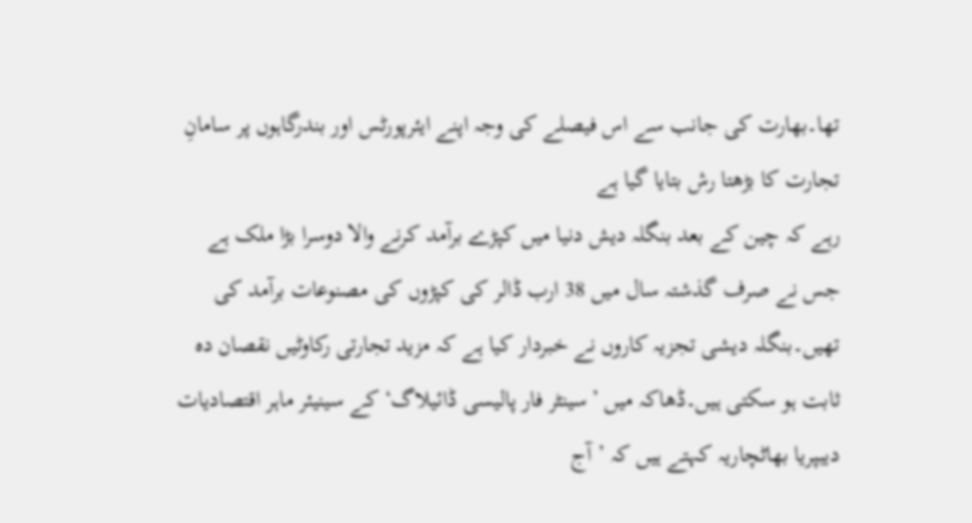تھا۔بھارت کی جانب سے اس فیصلے کی وجہ اپنے ایئرپورٹس اور بندرگاہوں پر سامانِ تجارت کا بڑھتا رش بتایا گیا ہے
رہے کہ چین کے بعد بنگلہ دیش دنیا میں کپڑے برآمد کرنے والا دوسرا بڑا ملک ہے جس نے صرف گذشتہ سال میں 38 ارب ڈالر کی کپڑوں کی مصنوعات برآمد کی تھیں۔بنگلہ دیشی تجزیہ کاروں نے خبردار کیا ہے کہ مزید تجارتی رکاوٹیں نقصان دہ ثابت ہو سکتی ہیں۔ڈھاکہ میں ’سینٹر فار پالیسی ڈائیلاگ‘ کے سینیئر ماہر اقتصادیات دیبپریا بھاٹچاریہ کہتے ہیں کہ ’آج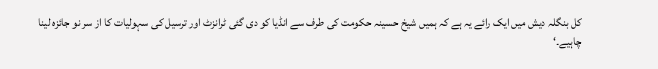کل بنگلہ دیش میں ایک رائے یہ ہے کہ ہمیں شیخ حسینہ حکومت کی طرف سے انڈیا کو دی گئی ٹرانزٹ اور ترسیل کی سہولیات کا از سر نو جائزہ لینا چاہیے۔‘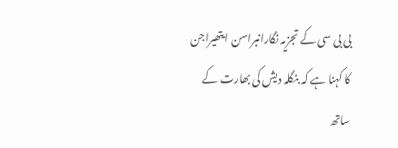بی بی سی کے تجزیہ نگارانبراسن ایتھیراجن کا کہنا ہے کہ بنگلہ دیش کی بھارت کے ساتھ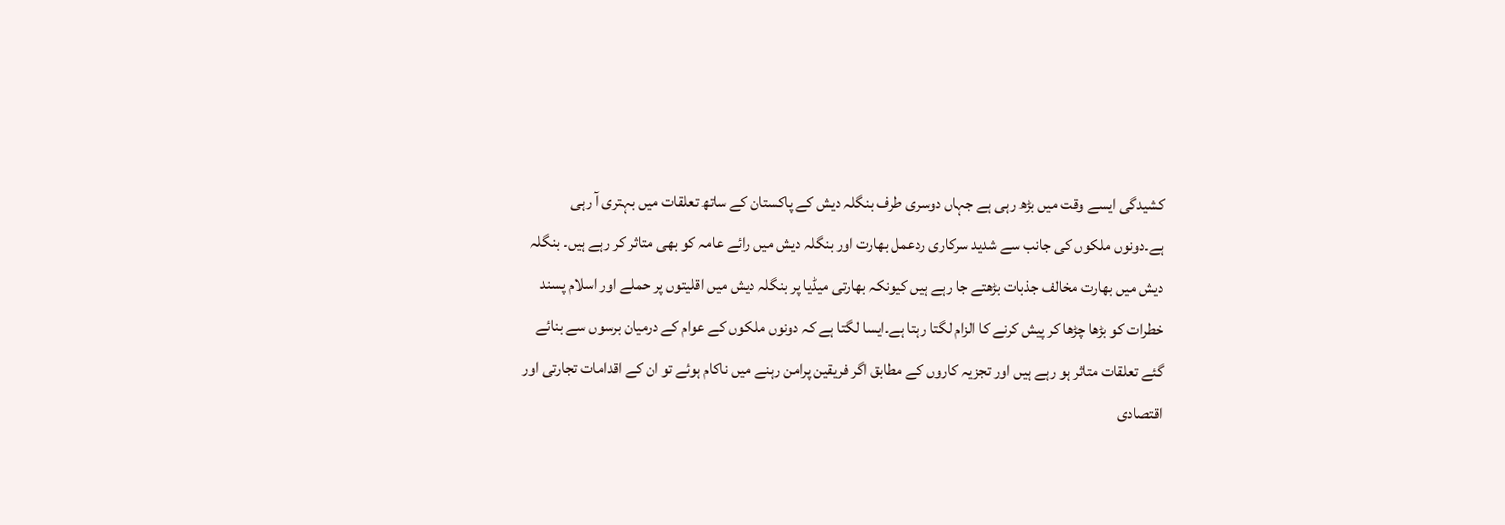کشیدگی ایسے وقت میں بڑھ رہی ہے جہاں دوسری طرف بنگلہ دیش کے پاکستان کے ساتھ تعلقات میں بہتری آ رہی ہے۔دونوں ملکوں کی جانب سے شدید سرکاری ردعمل بھارت اور بنگلہ دیش میں رائے عامہ کو بھی متاثر کر رہے ہیں۔ بنگلہ دیش میں بھارت مخالف جذبات بڑھتے جا رہے ہیں کیونکہ بھارتی میڈیا پر بنگلہ دیش میں اقلیتوں پر حملے اور اسلام پسند خطرات کو بڑھا چڑھا کر پیش کرنے کا الزام لگتا رہتا ہے۔ایسا لگتا ہے کہ دونوں ملکوں کے عوام کے درمیان برسوں سے بنائے گئے تعلقات متاثر ہو رہے ہیں اور تجزیہ کاروں کے مطابق اگر فریقین پرامن رہنے میں ناکام ہوئے تو ان کے اقدامات تجارتی اور اقتصادی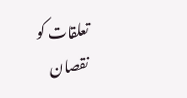تعلقات کو نقصان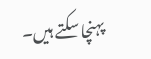پہنچا سکتے ہیں۔